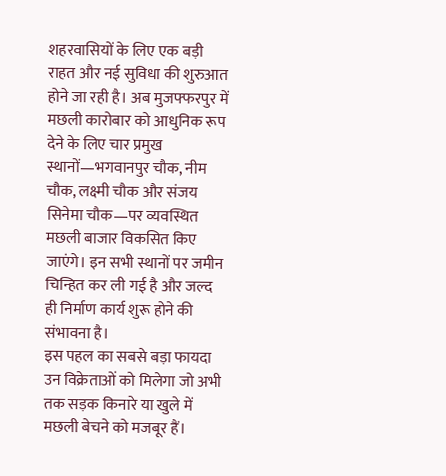शहरवासियों के लिए एक बड़ी राहत और नई सुविधा की शुरुआत होने जा रही है। अब मुजफ्फरपुर में मछली कारोबार को आधुनिक रूप देने के लिए चार प्रमुख स्थानों—भगवानपुर चौक, नीम चौक, लक्ष्मी चौक और संजय सिनेमा चौक—पर व्यवस्थित मछली बाजार विकसित किए जाएंगे। इन सभी स्थानों पर जमीन चिन्हित कर ली गई है और जल्द ही निर्माण कार्य शुरू होने की संभावना है।
इस पहल का सबसे बड़ा फायदा उन विक्रेताओं को मिलेगा जो अभी तक सड़क किनारे या खुले में मछली बेचने को मजबूर हैं।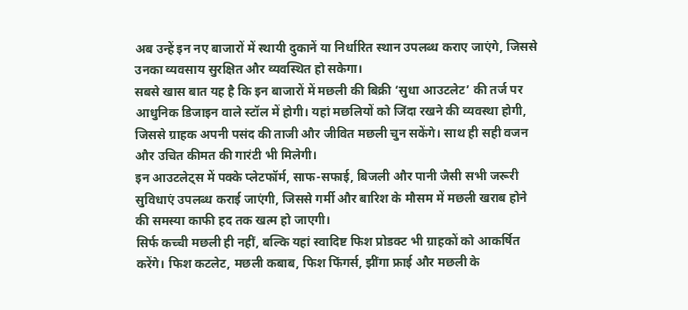अब उन्हें इन नए बाजारों में स्थायी दुकानें या निर्धारित स्थान उपलब्ध कराए जाएंगे, जिससे उनका व्यवसाय सुरक्षित और व्यवस्थित हो सकेगा।
सबसे खास बात यह है कि इन बाजारों में मछली की बिक्री ‘सुधा आउटलेट’ की तर्ज पर आधुनिक डिजाइन वाले स्टॉल में होगी। यहां मछलियों को जिंदा रखने की व्यवस्था होगी, जिससे ग्राहक अपनी पसंद की ताजी और जीवित मछली चुन सकेंगे। साथ ही सही वजन और उचित कीमत की गारंटी भी मिलेगी।
इन आउटलेट्स में पक्के प्लेटफॉर्म, साफ-सफाई, बिजली और पानी जैसी सभी जरूरी सुविधाएं उपलब्ध कराई जाएंगी, जिससे गर्मी और बारिश के मौसम में मछली खराब होने की समस्या काफी हद तक खत्म हो जाएगी।
सिर्फ कच्ची मछली ही नहीं, बल्कि यहां स्वादिष्ट फिश प्रोडक्ट भी ग्राहकों को आकर्षित करेंगे। फिश कटलेट, मछली कबाब, फिश फिंगर्स, झींगा फ्राई और मछली के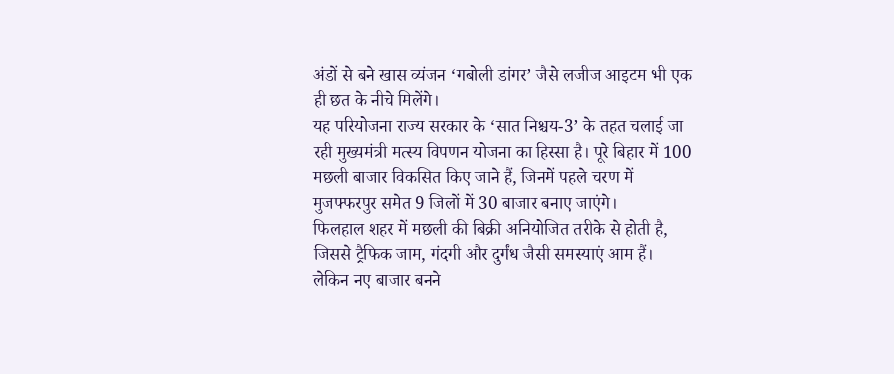अंडों से बने खास व्यंजन ‘गबोली डांगर’ जैसे लजीज आइटम भी एक ही छत के नीचे मिलेंगे।
यह परियोजना राज्य सरकार के ‘सात निश्चय-3’ के तहत चलाई जा रही मुख्यमंत्री मत्स्य विपणन योजना का हिस्सा है। पूरे बिहार में 100 मछली बाजार विकसित किए जाने हैं, जिनमें पहले चरण में मुजफ्फरपुर समेत 9 जिलों में 30 बाजार बनाए जाएंगे।
फिलहाल शहर में मछली की बिक्री अनियोजित तरीके से होती है, जिससे ट्रैफिक जाम, गंदगी और दुर्गंध जैसी समस्याएं आम हैं। लेकिन नए बाजार बनने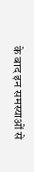के बाद इन समस्याओं से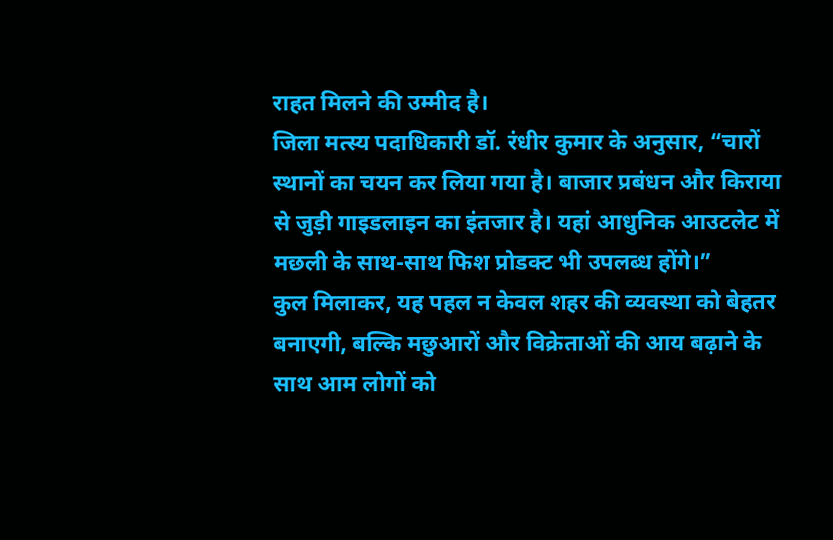राहत मिलने की उम्मीद है।
जिला मत्स्य पदाधिकारी डॉ. रंधीर कुमार के अनुसार, “चारों स्थानों का चयन कर लिया गया है। बाजार प्रबंधन और किराया से जुड़ी गाइडलाइन का इंतजार है। यहां आधुनिक आउटलेट में मछली के साथ-साथ फिश प्रोडक्ट भी उपलब्ध होंगे।”
कुल मिलाकर, यह पहल न केवल शहर की व्यवस्था को बेहतर बनाएगी, बल्कि मछुआरों और विक्रेताओं की आय बढ़ाने के साथ आम लोगों को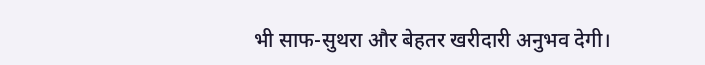भी साफ-सुथरा और बेहतर खरीदारी अनुभव देगी।